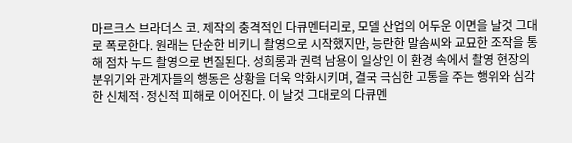마르크스 브라더스 코. 제작의 충격적인 다큐멘터리로, 모델 산업의 어두운 이면을 날것 그대로 폭로한다. 원래는 단순한 비키니 촬영으로 시작했지만, 능란한 말솜씨와 교묘한 조작을 통해 점차 누드 촬영으로 변질된다. 성희롱과 권력 남용이 일상인 이 환경 속에서 촬영 현장의 분위기와 관계자들의 행동은 상황을 더욱 악화시키며, 결국 극심한 고통을 주는 행위와 심각한 신체적·정신적 피해로 이어진다. 이 날것 그대로의 다큐멘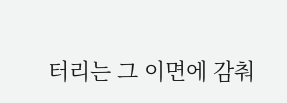터리는 그 이면에 감춰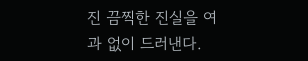진 끔찍한 진실을 여과 없이 드러낸다.